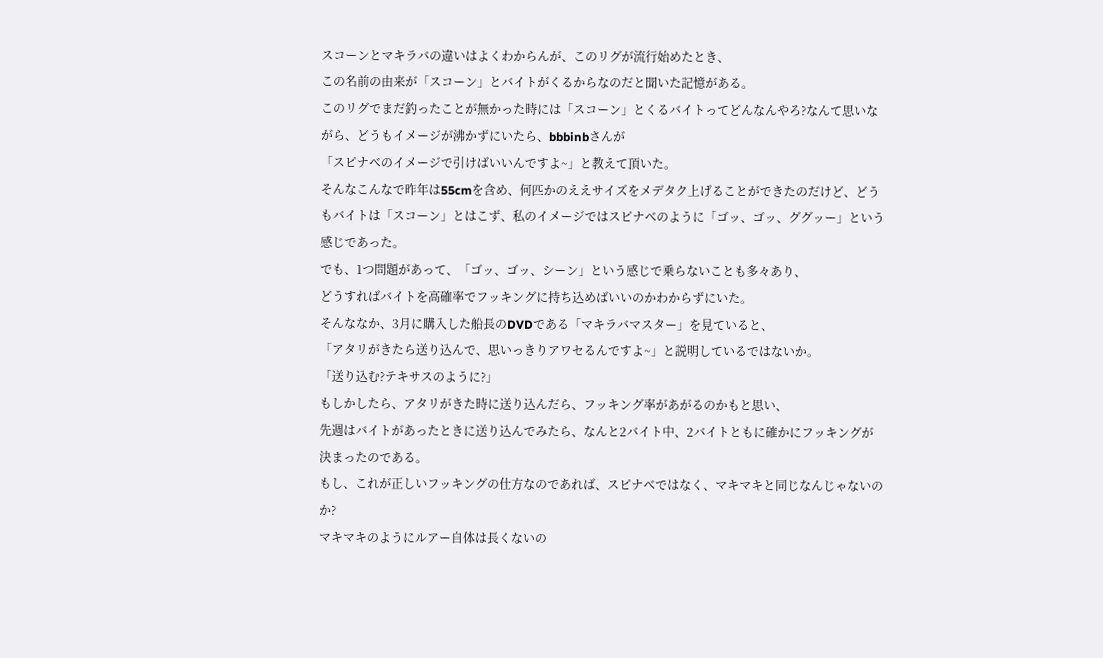スコーンとマキラバの違いはよくわからんが、このリグが流行始めたとき、
この名前の由来が「スコーン」とバイトがくるからなのだと聞いた記憶がある。
このリグでまだ釣ったことが無かった時には「スコーン」とくるバイトってどんなんやろ?なんて思いながら、どうもイメージが沸かずにいたら、bbbinbさんが
「スピナベのイメージで引けばいいんですよ~」と教えて頂いた。
そんなこんなで昨年は55cmを含め、何匹かのええサイズをメデタク上げることができたのだけど、どうもバイトは「スコーン」とはこず、私のイメージではスピナベのように「ゴッ、ゴッ、ググッー」という感じであった。
でも、1つ問題があって、「ゴッ、ゴッ、シーン」という感じで乗らないことも多々あり、
どうすればバイトを高確率でフッキングに持ち込めばいいのかわからずにいた。
そんななか、3月に購入した船長のDVDである「マキラバマスター」を見ていると、
「アタリがきたら送り込んで、思いっきりアワセるんですよ~」と説明しているではないか。
「送り込む?テキサスのように?」
もしかしたら、アタリがきた時に送り込んだら、フッキング率があがるのかもと思い、
先週はバイトがあったときに送り込んでみたら、なんと2バイト中、2バイトともに確かにフッキングが決まったのである。
もし、これが正しいフッキングの仕方なのであれば、スピナベではなく、マキマキと同じなんじゃないのか?
マキマキのようにルアー自体は長くないの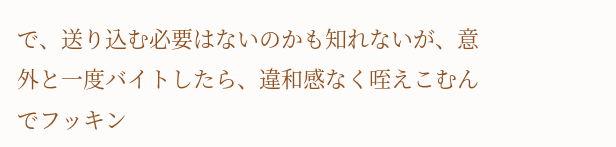で、送り込む必要はないのかも知れないが、意外と一度バイトしたら、違和感なく咥えこむんでフッキン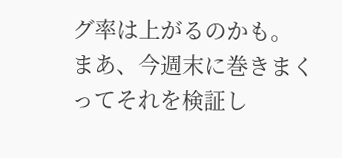グ率は上がるのかも。
まあ、今週末に巻きまくってそれを検証し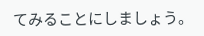てみることにしましょう。